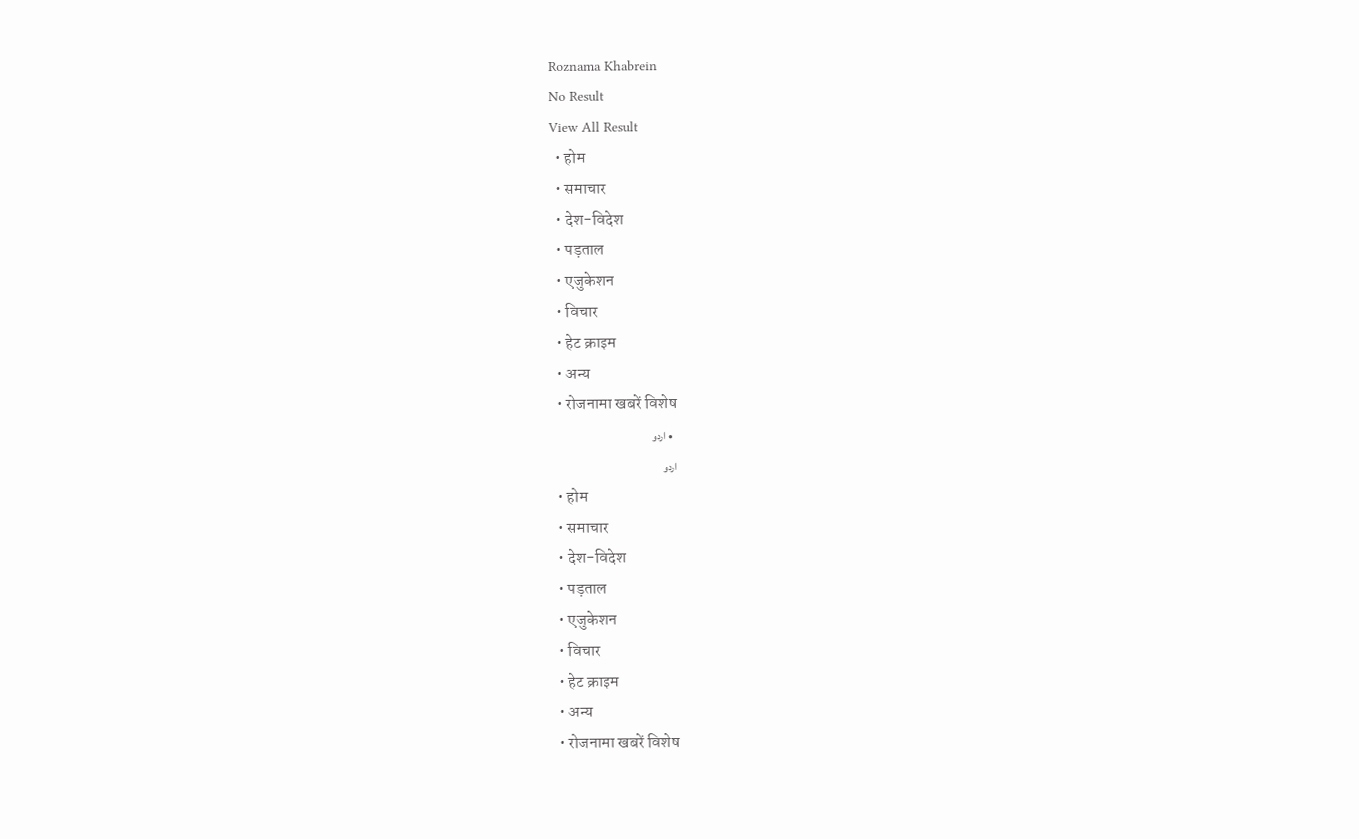Roznama Khabrein
No Result
View All Result
  • होम
  • समाचार
  • देश-विदेश
  • पड़ताल
  • एजुकेशन
  • विचार
  • हेट क्राइम
  • अन्य
  • रोजनामा खबरें विशेष
  • اردو
اردو
  • होम
  • समाचार
  • देश-विदेश
  • पड़ताल
  • एजुकेशन
  • विचार
  • हेट क्राइम
  • अन्य
  • रोजनामा खबरें विशेष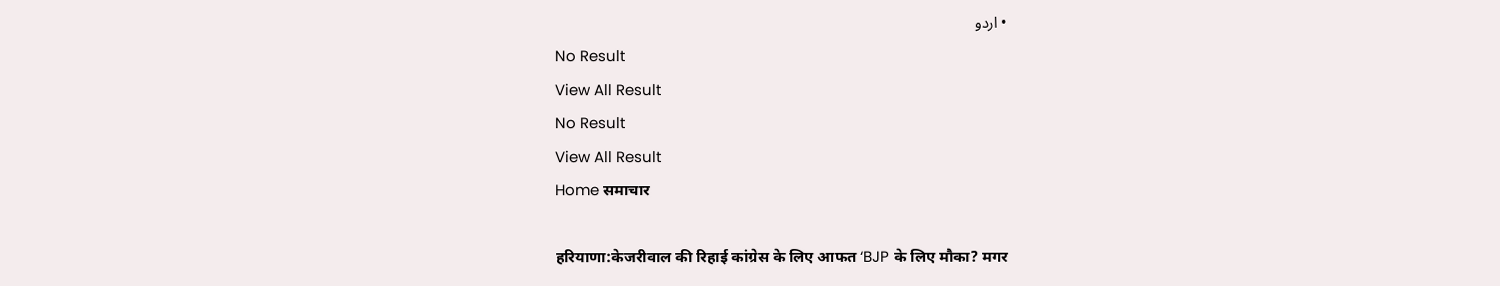• اردو
No Result
View All Result
No Result
View All Result
Home समाचार

हरियाणा:केजरीवाल की रिहाई कांग्रेस के लिए आफत ‘BJP के लिए मौका? मगर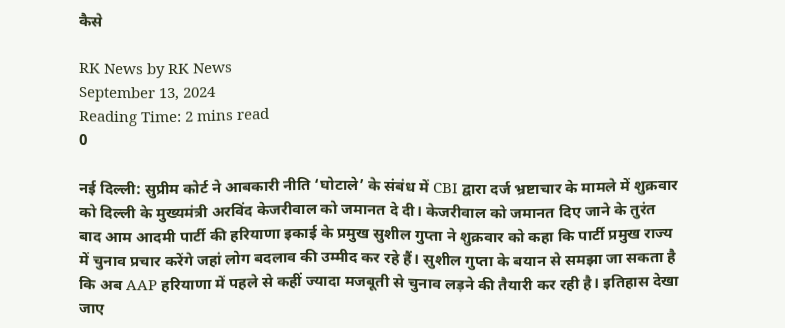कैसे

RK News by RK News
September 13, 2024
Reading Time: 2 mins read
0

नई दिल्ली: सुप्रीम कोर्ट ने आबकारी नीति ‘घोटाले’ के संबंध में CBI द्वारा दर्ज भ्रष्टाचार के मामले में शुक्रवार को दिल्ली के मुख्यमंत्री अरविंद केजरीवाल को जमानत दे दी। केजरीवाल को जमानत दिए जाने के तुरंत बाद आम आदमी पार्टी की हरियाणा इकाई के प्रमुख सुशील गुप्ता ने शुक्रवार को कहा कि पार्टी प्रमुख राज्य में चुनाव प्रचार करेंगे जहां लोग बदलाव की उम्मीद कर रहे हैं। सुशील गुप्ता के बयान से समझा जा सकता है कि अब AAP हरियाणा में पहले से कहीं ज्यादा मजबूती से चुनाव लड़ने की तैयारी कर रही है। इतिहास देखा जाए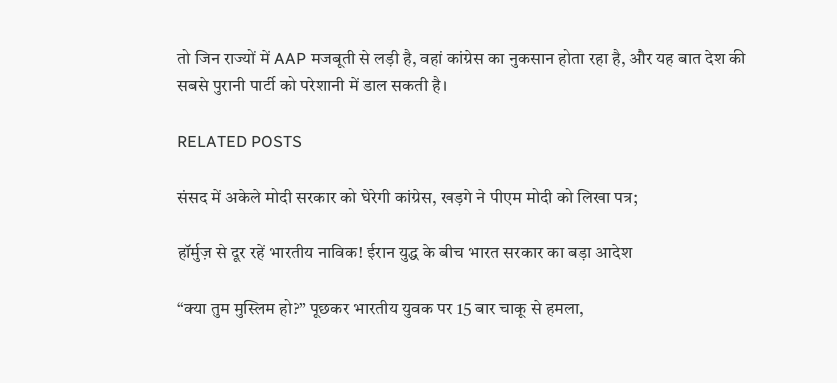तो जिन राज्यों में AAP मजबूती से लड़ी है, वहां कांग्रेस का नुकसान होता रहा है, और यह बात देश की सबसे पुरानी पार्टी को परेशानी में डाल सकती है।

RELATED POSTS

संसद में अकेले मोदी सरकार को घेरेगी कांग्रेस, खड़गे ने पीएम मोदी को लिखा पत्र;

हॉर्मुज़ से दूर रहें भारतीय नाविक! ईरान युद्ध के बीच भारत सरकार का बड़ा आदेश

“क्या तुम मुस्लिम हो?” पूछकर भारतीय युवक पर 15 बार चाकू से हमला,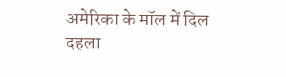अमेरिका के मॉल में दिल दहला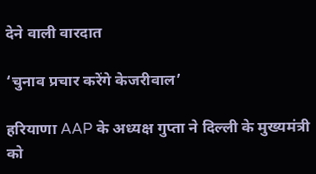देने वाली वारदात

‘चुनाव प्रचार करेंगे केजरीवाल’

हरियाणा AAP के अध्यक्ष गुप्ता ने दिल्ली के मुख्यमंत्री को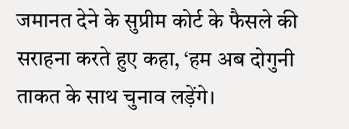जमानत देने के सुप्रीम कोर्ट के फैसले की सराहना करते हुए कहा, ‘हम अब दोगुनी ताकत के साथ चुनाव लड़ेंगे।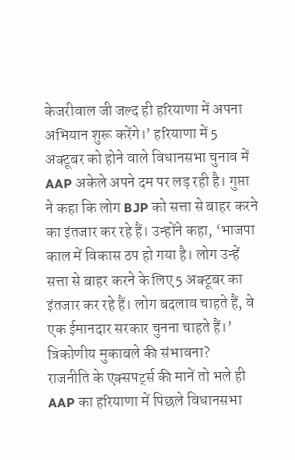केजरीवाल जी जल्द ही हरियाणा में अपना अभियान शुरू करेंगे।’ हरियाणा में 5 अक्टूबर को होने वाले विधानसभा चुनाव में AAP अकेले अपने दम पर लड़ रही है। गुप्ता ने कहा कि लोग BJP को सत्ता से बाहर करने का इंतजार कर रहे हैं। उन्होंने कहा, ‘भाजपा काल में विकास ठप हो गया है। लोग उन्हें सत्ता से बाहर करने के लिए 5 अक्टूबर का इंतजार कर रहे हैं। लोग बदलाव चाहते हैं, वे एक ईमानदार सरकार चुनना चाहते हैं।’
त्रिकोणीय मुकाबले की संभावना?
राजनीति के एक्सपर्ट्स की मानें तो भले ही AAP का हरियाणा में पिछले विधानसभा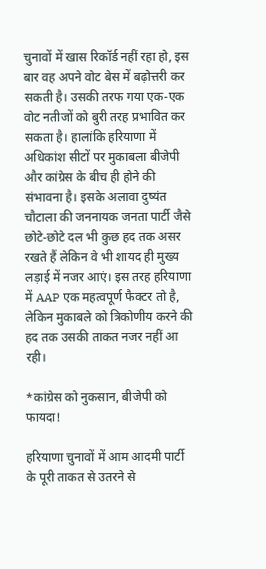चुनावों में खास रिकॉर्ड नहीं रहा हो, इस बार वह अपने वोट बेस में बढ़ोत्तरी कर सकती है। उसकी तरफ गया एक-एक वोट नतीजों को बुरी तरह प्रभावित कर सकता है। हालांकि हरियाणा में अधिकांश सीटों पर मुकाबला बीजेपी और कांग्रेस के बीच ही होने की संभावना है। इसके अलावा दुष्यंत चौटाला की जननायक जनता पार्टी जैसे छोटे-छोटे दल भी कुछ हद तक असर रखते हैं लेकिन वे भी शायद ही मुख्य लड़ाई में नजर आएं। इस तरह हरियाणा में AAP एक महत्वपूर्ण फैक्टर तो है, लेकिन मुकाबले को त्रिकोणीय करने की हद तक उसकी ताकत नजर नहीं आ रही।

*कांग्रेस को नुकसान, बीजेपी को फायदा!

हरियाणा चुनावों में आम आदमी पार्टी के पूरी ताकत से उतरने से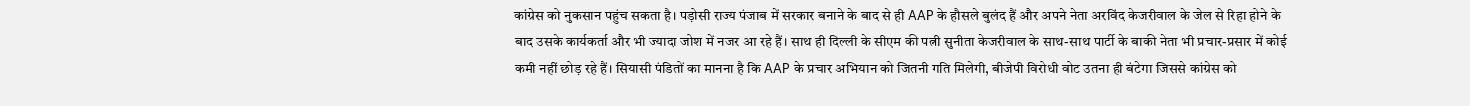कांग्रेस को नुकसान पहुंच सकता है। पड़ोसी राज्य पंजाब में सरकार बनाने के बाद से ही AAP के हौसले बुलंद हैं और अपने नेता अरविंद केजरीवाल के जेल से रिहा होने के बाद उसके कार्यकर्ता और भी ज्यादा जोश में नजर आ रहे हैं। साथ ही दिल्ली के सीएम की पत्नी सुनीता केजरीवाल के साथ-साथ पार्टी के बाकी नेता भी प्रचार-प्रसार में कोई कमी नहीं छोड़ रहे हैं। सियासी पंडितों का मानना है कि AAP के प्रचार अभियान को जितनी गति मिलेगी, बीजेपी विरोधी वोट उतना ही बंटेगा जिससे कांग्रेस को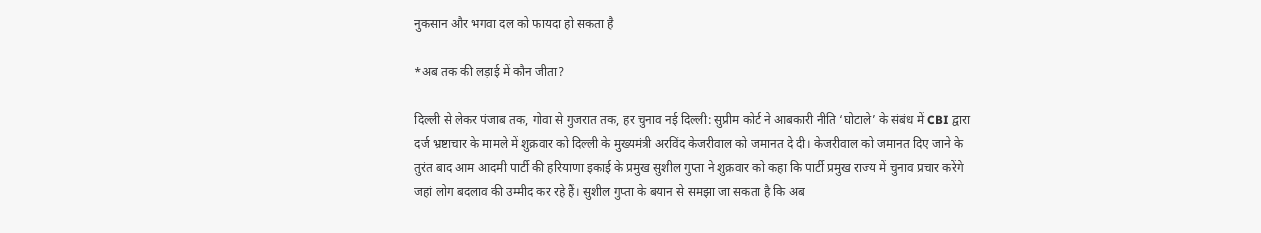नुकसान और भगवा दल को फायदा हो सकता है

*अब तक की लड़ाई में कौन जीता?

दिल्ली से लेकर पंजाब तक, गोवा से गुजरात तक, हर चुनाव नई दिल्ली: सुप्रीम कोर्ट ने आबकारी नीति ‘घोटाले’ के संबंध में CBI द्वारा दर्ज भ्रष्टाचार के मामले में शुक्रवार को दिल्ली के मुख्यमंत्री अरविंद केजरीवाल को जमानत दे दी। केजरीवाल को जमानत दिए जाने के तुरंत बाद आम आदमी पार्टी की हरियाणा इकाई के प्रमुख सुशील गुप्ता ने शुक्रवार को कहा कि पार्टी प्रमुख राज्य में चुनाव प्रचार करेंगे जहां लोग बदलाव की उम्मीद कर रहे हैं। सुशील गुप्ता के बयान से समझा जा सकता है कि अब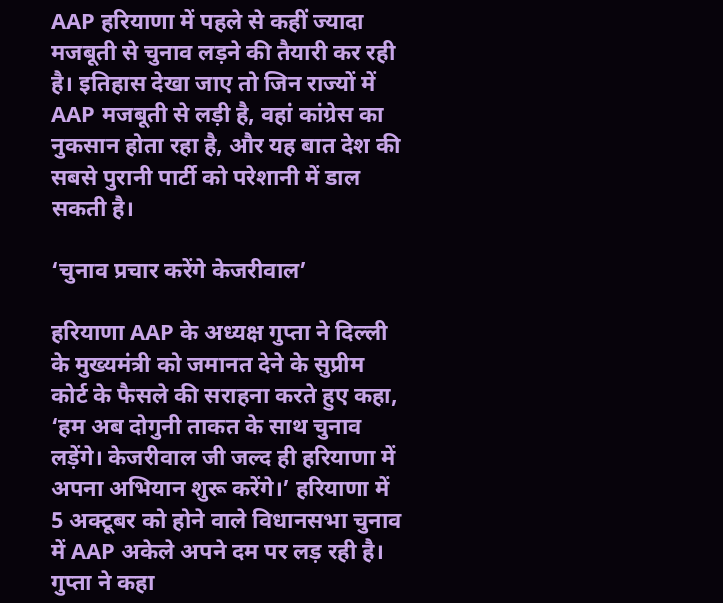AAP हरियाणा में पहले से कहीं ज्यादा मजबूती से चुनाव लड़ने की तैयारी कर रही है। इतिहास देखा जाए तो जिन राज्यों में AAP मजबूती से लड़ी है, वहां कांग्रेस का नुकसान होता रहा है, और यह बात देश की सबसे पुरानी पार्टी को परेशानी में डाल सकती है।

‘चुनाव प्रचार करेंगे केजरीवाल’

हरियाणा AAP के अध्यक्ष गुप्ता ने दिल्ली के मुख्यमंत्री को जमानत देने के सुप्रीम कोर्ट के फैसले की सराहना करते हुए कहा, ‘हम अब दोगुनी ताकत के साथ चुनाव लड़ेंगे। केजरीवाल जी जल्द ही हरियाणा में अपना अभियान शुरू करेंगे।’ हरियाणा में 5 अक्टूबर को होने वाले विधानसभा चुनाव में AAP अकेले अपने दम पर लड़ रही है। गुप्ता ने कहा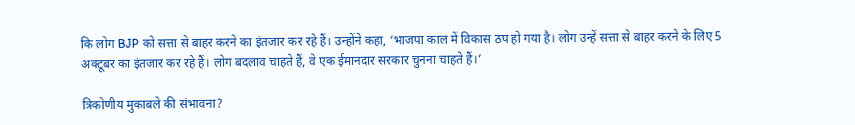कि लोग BJP को सत्ता से बाहर करने का इंतजार कर रहे हैं। उन्होंने कहा, ‘भाजपा काल में विकास ठप हो गया है। लोग उन्हें सत्ता से बाहर करने के लिए 5 अक्टूबर का इंतजार कर रहे हैं। लोग बदलाव चाहते हैं, वे एक ईमानदार सरकार चुनना चाहते हैं।’

त्रिकोणीय मुकाबले की संभावना?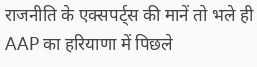राजनीति के एक्सपर्ट्स की मानें तो भले ही AAP का हरियाणा में पिछले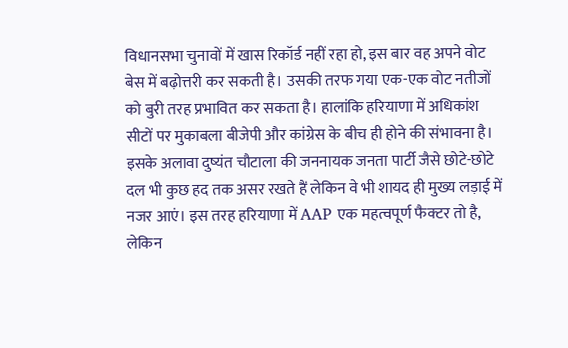विधानसभा चुनावों में खास रिकॉर्ड नहीं रहा हो, इस बार वह अपने वोट बेस में बढ़ोत्तरी कर सकती है। उसकी तरफ गया एक-एक वोट नतीजों को बुरी तरह प्रभावित कर सकता है। हालांकि हरियाणा में अधिकांश सीटों पर मुकाबला बीजेपी और कांग्रेस के बीच ही होने की संभावना है। इसके अलावा दुष्यंत चौटाला की जननायक जनता पार्टी जैसे छोटे-छोटे दल भी कुछ हद तक असर रखते हैं लेकिन वे भी शायद ही मुख्य लड़ाई में नजर आएं। इस तरह हरियाणा में AAP एक महत्वपूर्ण फैक्टर तो है, लेकिन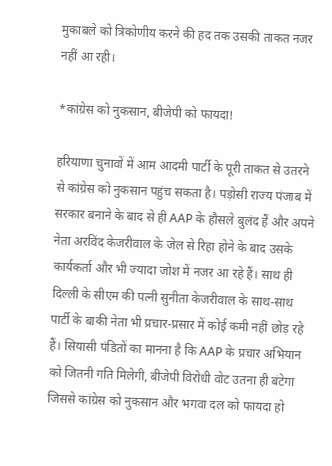मुकाबले को त्रिकोणीय करने की हद तक उसकी ताकत नजर नहीं आ रही।

*कांग्रेस को नुकसान, बीजेपी को फायदा!

हरियाणा चुनावों में आम आदमी पार्टी के पूरी ताकत से उतरने से कांग्रेस को नुकसान पहुंच सकता है। पड़ोसी राज्य पंजाब में सरकार बनाने के बाद से ही AAP के हौसले बुलंद हैं और अपने नेता अरविंद केजरीवाल के जेल से रिहा होने के बाद उसके कार्यकर्ता और भी ज्यादा जोश में नजर आ रहे हैं। साथ ही दिल्ली के सीएम की पत्नी सुनीता केजरीवाल के साथ-साथ पार्टी के बाकी नेता भी प्रचार-प्रसार में कोई कमी नहीं छोड़ रहे हैं। सियासी पंडितों का मानना है कि AAP के प्रचार अभियान को जितनी गति मिलेगी, बीजेपी विरोधी वोट उतना ही बंटेगा जिससे कांग्रेस को नुकसान और भगवा दल को फायदा हो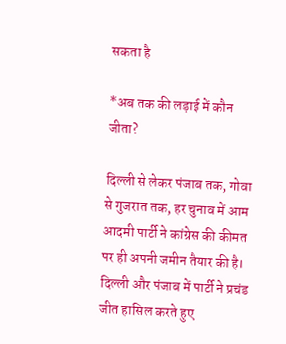सकता है

*अब तक की लड़ाई में कौन जीता?

दिल्ली से लेकर पंजाब तक, गोवा से गुजरात तक, हर चुनाव में आम आदमी पार्टी ने कांग्रेस की कीमत पर ही अपनी जमीन तैयार की है। दिल्ली और पंजाब में पार्टी ने प्रचंड जीत हासिल करते हुए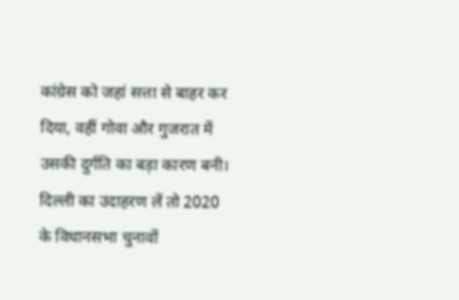कांग्रेस को जहां सत्ता से बाहर कर दिया, वहीं गोवा और गुजरात में उसकी दुर्गति का बड़ा कारण बनी। दिल्ली का उदाहरण लें तो 2020 के विधानसभा चुनावों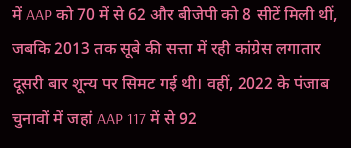में AAP को 70 में से 62 और बीजेपी को 8 सीटें मिली थीं, जबकि 2013 तक सूबे की सत्ता में रही कांग्रेस लगातार दूसरी बार शून्य पर सिमट गई थी। वहीं, 2022 के पंजाब चुनावों में जहां AAP 117 में से 92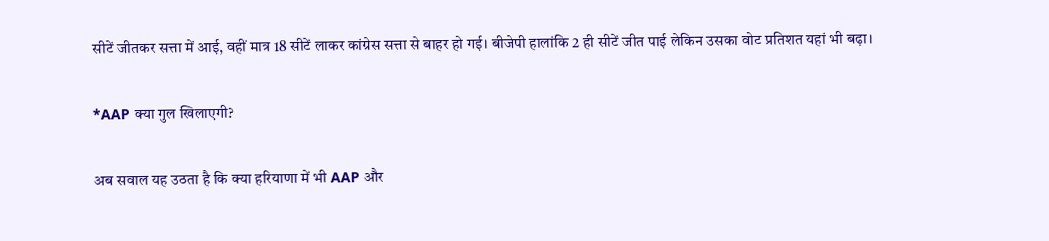सीटें जीतकर सत्ता में आई, वहीं मात्र 18 सीटें लाकर कांग्रेस सत्ता से बाहर हो गई। बीजेपी हालांकि 2 ही सीटें जीत पाई लेकिन उसका वोट प्रतिशत यहां भी बढ़ा।

*AAP क्या गुल खिलाएगी?

अब सवाल यह उठता है कि क्या हरियाणा में भी AAP और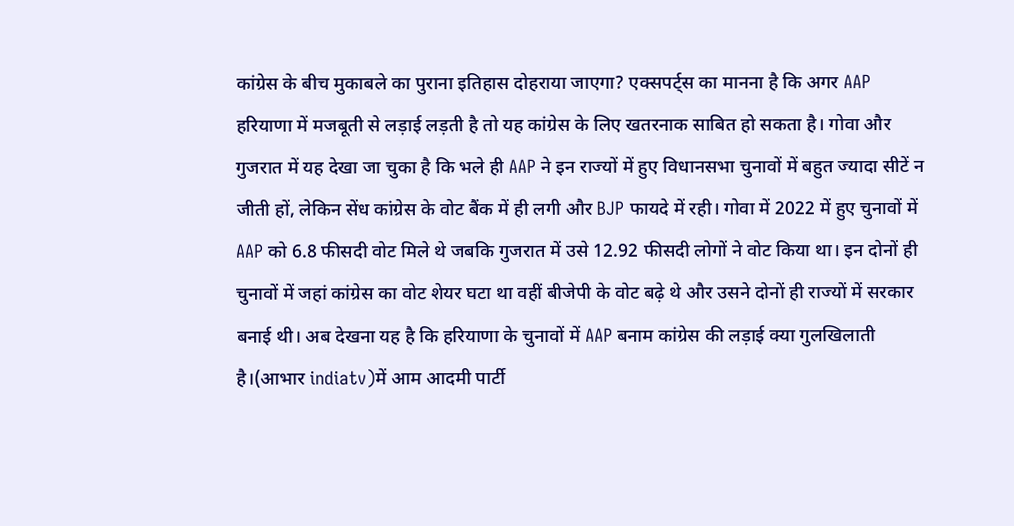कांग्रेस के बीच मुकाबले का पुराना इतिहास दोहराया जाएगा? एक्सपर्ट्स का मानना है कि अगर AAP हरियाणा में मजबूती से लड़ाई लड़ती है तो यह कांग्रेस के लिए खतरनाक साबित हो सकता है। गोवा और गुजरात में यह देखा जा चुका है कि भले ही AAP ने इन राज्यों में हुए विधानसभा चुनावों में बहुत ज्यादा सीटें न जीती हों, लेकिन सेंध कांग्रेस के वोट बैंक में ही लगी और BJP फायदे में रही। गोवा में 2022 में हुए चुनावों में AAP को 6.8 फीसदी वोट मिले थे जबकि गुजरात में उसे 12.92 फीसदी लोगों ने वोट किया था। इन दोनों ही चुनावों में जहां कांग्रेस का वोट शेयर घटा था वहीं बीजेपी के वोट बढ़े थे और उसने दोनों ही राज्यों में सरकार बनाई थी। अब देखना यह है कि हरियाणा के चुनावों में AAP बनाम कांग्रेस की लड़ाई क्या गुलखिलाती है।(आभार indiatv)में आम आदमी पार्टी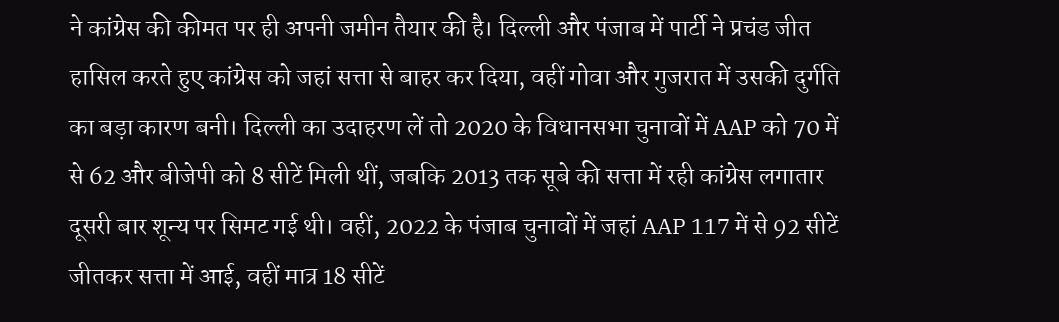ने कांग्रेस की कीमत पर ही अपनी जमीन तैयार की है। दिल्ली और पंजाब में पार्टी ने प्रचंड जीत हासिल करते हुए कांग्रेस को जहां सत्ता से बाहर कर दिया, वहीं गोवा और गुजरात में उसकी दुर्गति का बड़ा कारण बनी। दिल्ली का उदाहरण लें तो 2020 के विधानसभा चुनावों में AAP को 70 में से 62 और बीजेपी को 8 सीटें मिली थीं, जबकि 2013 तक सूबे की सत्ता में रही कांग्रेस लगातार दूसरी बार शून्य पर सिमट गई थी। वहीं, 2022 के पंजाब चुनावों में जहां AAP 117 में से 92 सीटें जीतकर सत्ता में आई, वहीं मात्र 18 सीटें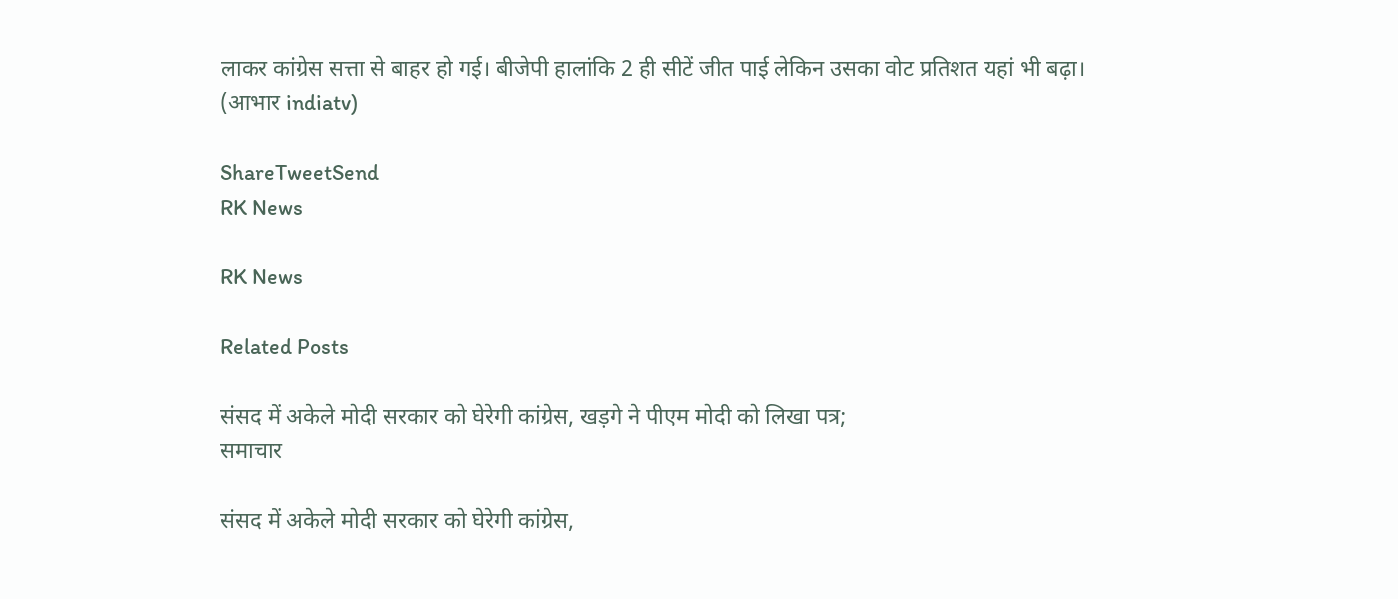लाकर कांग्रेस सत्ता से बाहर हो गई। बीजेपी हालांकि 2 ही सीटें जीत पाई लेकिन उसका वोट प्रतिशत यहां भी बढ़ा।
(आभार indiatv)

ShareTweetSend
RK News

RK News

Related Posts

संसद में अकेले मोदी सरकार को घेरेगी कांग्रेस, खड़गे ने पीएम मोदी को लिखा पत्र;
समाचार

संसद में अकेले मोदी सरकार को घेरेगी कांग्रेस,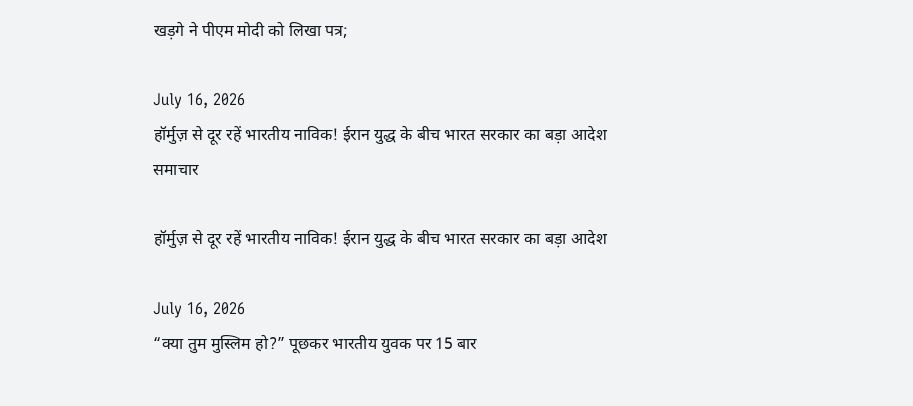खड़गे ने पीएम मोदी को लिखा पत्र;

July 16, 2026
हॉर्मुज़ से दूर रहें भारतीय नाविक! ईरान युद्ध के बीच भारत सरकार का बड़ा आदेश
समाचार

हॉर्मुज़ से दूर रहें भारतीय नाविक! ईरान युद्ध के बीच भारत सरकार का बड़ा आदेश

July 16, 2026
“क्या तुम मुस्लिम हो?” पूछकर भारतीय युवक पर 15 बार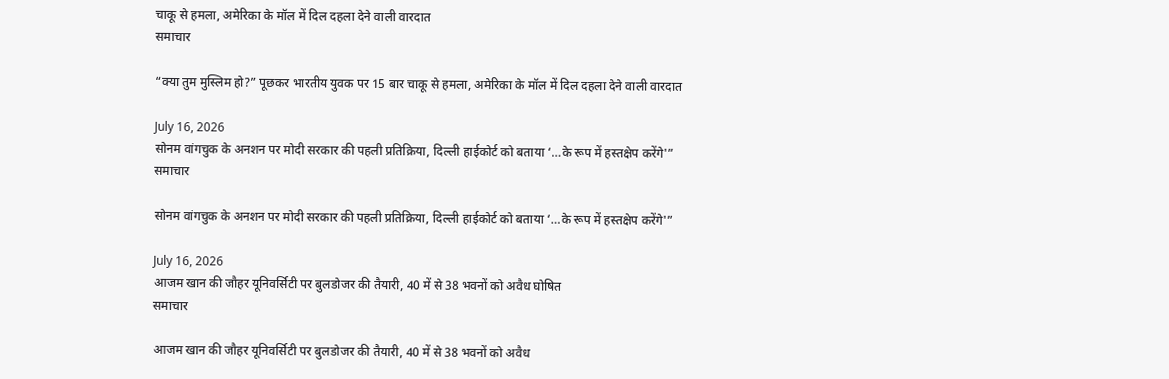चाकू से हमला, अमेरिका के मॉल में दिल दहला देने वाली वारदात
समाचार

“क्या तुम मुस्लिम हो?” पूछकर भारतीय युवक पर 15 बार चाकू से हमला, अमेरिका के मॉल में दिल दहला देने वाली वारदात

July 16, 2026
सोनम वांगचुक के अनशन पर मोदी सरकार की पहली प्रतिक्रिया, दिल्ली हाईकोर्ट को बताया ‘…के रूप में हस्तक्षेप करेंगे'”
समाचार

सोनम वांगचुक के अनशन पर मोदी सरकार की पहली प्रतिक्रिया, दिल्ली हाईकोर्ट को बताया ‘…के रूप में हस्तक्षेप करेंगे'”

July 16, 2026
आजम खान की जौहर यूनिवर्सिटी पर बुलडोजर की तैयारी, 40 में से 38 भवनों को अवैध घोषित
समाचार

आजम खान की जौहर यूनिवर्सिटी पर बुलडोजर की तैयारी, 40 में से 38 भवनों को अवैध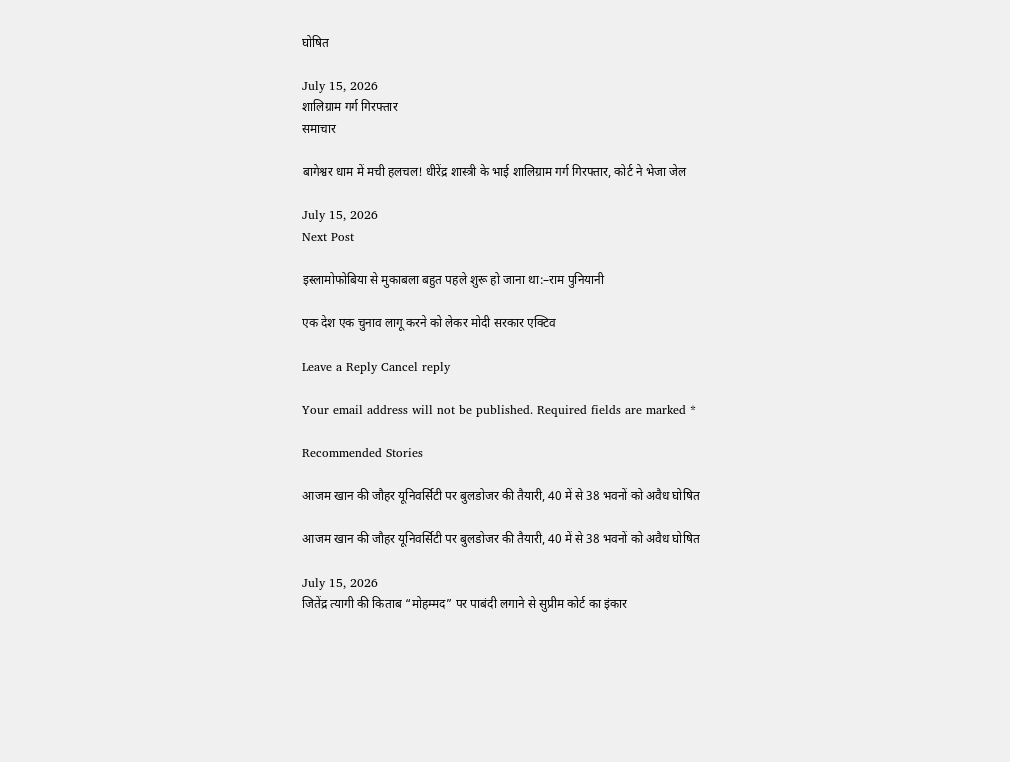घोषित

July 15, 2026
शालिग्राम गर्ग गिरफ्तार
समाचार

बागेश्वर धाम में मची हलचल! धीरेंद्र शास्त्री के भाई शालिग्राम गर्ग गिरफ्तार, कोर्ट ने भेजा जेल

July 15, 2026
Next Post

इस्लामोफोबिया से मुकाबला बहुत पहले शुरू हो जाना था:–राम पुनियानी

एक देश एक चुनाव लागू करने को लेकर मोदी सरकार एक्टिव

Leave a Reply Cancel reply

Your email address will not be published. Required fields are marked *

Recommended Stories

आजम खान की जौहर यूनिवर्सिटी पर बुलडोजर की तैयारी, 40 में से 38 भवनों को अवैध घोषित

आजम खान की जौहर यूनिवर्सिटी पर बुलडोजर की तैयारी, 40 में से 38 भवनों को अवैध घोषित

July 15, 2026
जितेंद्र त्यागी की किताब “मोहम्मद” पर पाबंदी लगाने से सुप्रीम कोर्ट का इंकार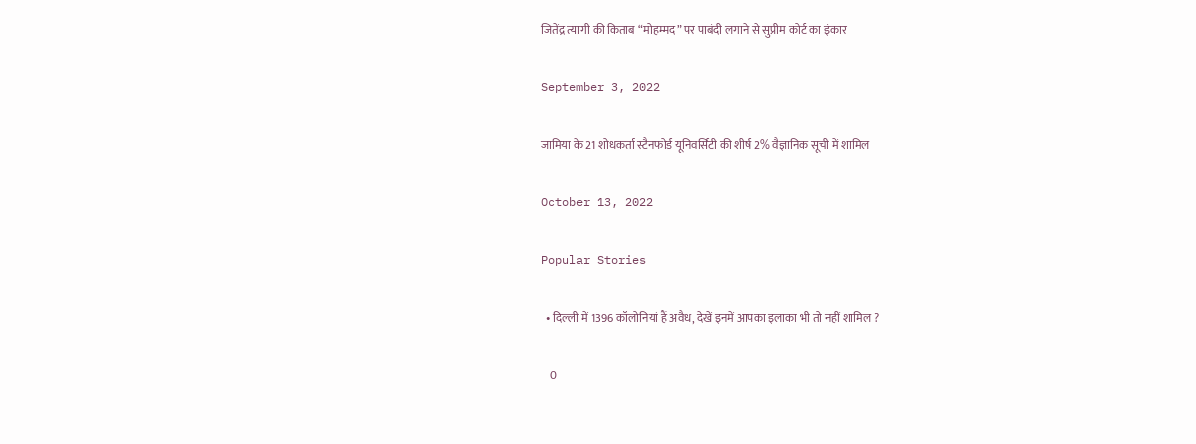जितेंद्र त्यागी की किताब “मोहम्मद” पर पाबंदी लगाने से सुप्रीम कोर्ट का इंकार

September 3, 2022

जामिया के 21 शोधकर्ता स्टैनफोर्ड यूनिवर्सिटी की शीर्ष 2% वैज्ञानिक सूची में शामिल

October 13, 2022

Popular Stories

  • दिल्ली में 1396 कॉलोनियां हैं अवैध, देखें इनमें आपका इलाका भी तो नहीं शामिल ?

    0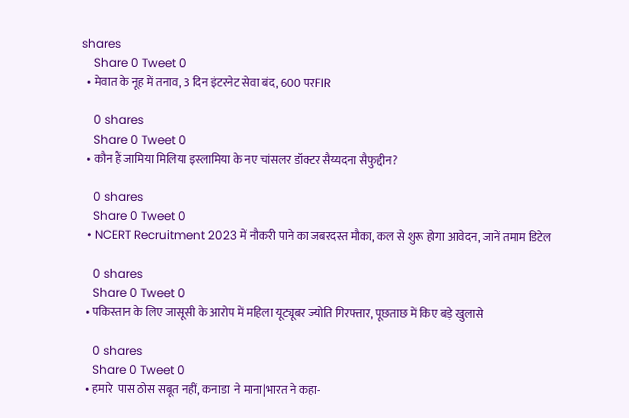shares
    Share 0 Tweet 0
  • मेवात के नूह में तनाव, 3 दिन इंटरनेट सेवा बंद, 600 परFIR

    0 shares
    Share 0 Tweet 0
  • कौन हैं जामिया मिलिया इस्लामिया के नए चांसलर डॉक्टर सैय्यदना सैफुद्दीन?

    0 shares
    Share 0 Tweet 0
  • NCERT Recruitment 2023 में नौकरी पाने का जबरदस्त मौका, कल से शुरू होगा आवेदन, जानें तमाम डिटेल

    0 shares
    Share 0 Tweet 0
  • पकिस्तान के लिए जासूसी के आरोप में महिला यूट्यूबर ज्योति गिरफ्तार, पूछताछ में किए बड़े खुलासे

    0 shares
    Share 0 Tweet 0
  • हमारे  पास ठोस सबूत नहीं, कनाडा  ने माना|भारत ने कहा-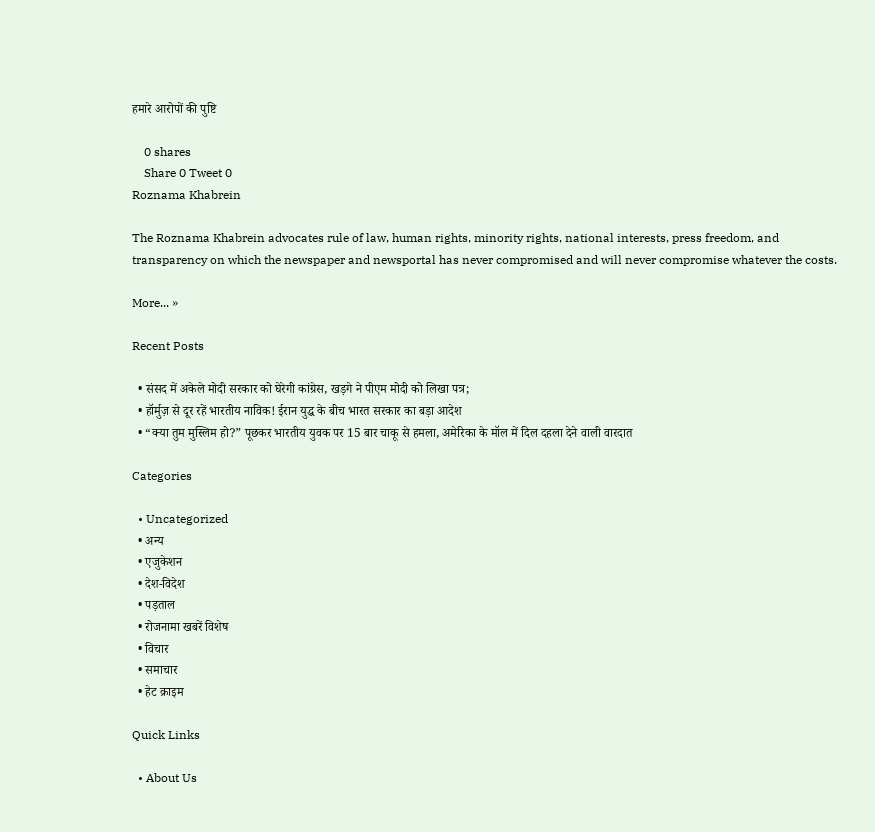हमारे आरोपों की पुष्टि

    0 shares
    Share 0 Tweet 0
Roznama Khabrein

The Roznama Khabrein advocates rule of law, human rights, minority rights, national interests, press freedom, and transparency on which the newspaper and newsportal has never compromised and will never compromise whatever the costs.

More... »

Recent Posts

  • संसद में अकेले मोदी सरकार को घेरेगी कांग्रेस, खड़गे ने पीएम मोदी को लिखा पत्र;
  • हॉर्मुज़ से दूर रहें भारतीय नाविक! ईरान युद्ध के बीच भारत सरकार का बड़ा आदेश
  • “क्या तुम मुस्लिम हो?” पूछकर भारतीय युवक पर 15 बार चाकू से हमला, अमेरिका के मॉल में दिल दहला देने वाली वारदात

Categories

  • Uncategorized
  • अन्य
  • एजुकेशन
  • देश-विदेश
  • पड़ताल
  • रोजनामा खबरें विशेष
  • विचार
  • समाचार
  • हेट क्राइम

Quick Links

  • About Us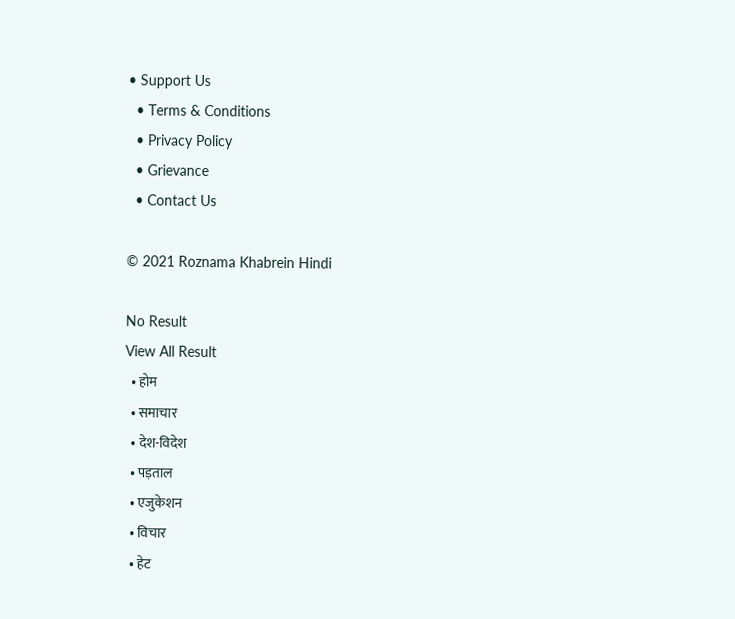• Support Us
  • Terms & Conditions
  • Privacy Policy
  • Grievance
  • Contact Us

© 2021 Roznama Khabrein Hindi

No Result
View All Result
  • होम
  • समाचार
  • देश-विदेश
  • पड़ताल
  • एजुकेशन
  • विचार
  • हेट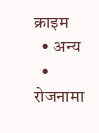क्राइम
  • अन्य
  • रोजनामा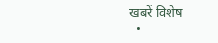खबरें विशेष
  •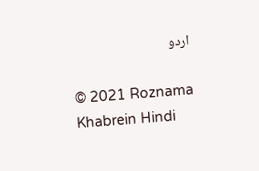اردو

© 2021 Roznama Khabrein Hindi